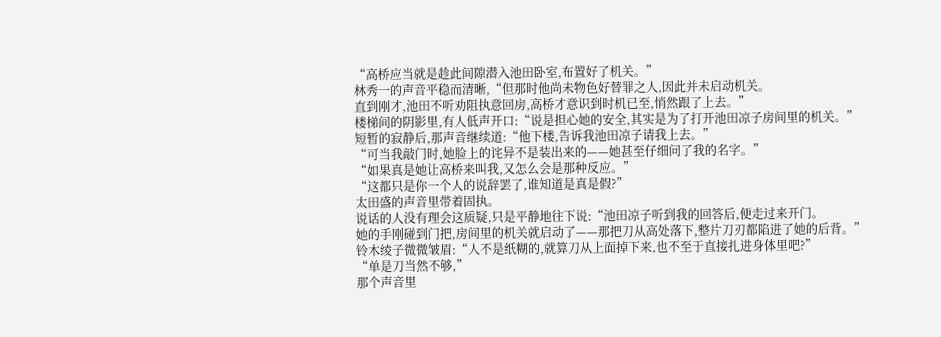“高桥应当就是趁此间隙潜入池田卧室,布置好了机关。”
林秀一的声音平稳而清晰,“但那时他尚未物色好替罪之人,因此并未启动机关。
直到刚才,池田不听劝阻执意回房,高桥才意识到时机已至,悄然跟了上去。”
楼梯间的阴影里,有人低声开口:“说是担心她的安全,其实是为了打开池田凉子房间里的机关。”
短暂的寂静后,那声音继续道:“他下楼,告诉我池田凉子请我上去。”
“可当我敲门时,她脸上的诧异不是装出来的——她甚至仔细问了我的名字。”
“如果真是她让高桥来叫我,又怎么会是那种反应。”
“这都只是你一个人的说辞罢了,谁知道是真是假?”
太田盛的声音里带着固执。
说话的人没有理会这质疑,只是平静地往下说:“池田凉子听到我的回答后,便走过来开门。
她的手刚碰到门把,房间里的机关就启动了——那把刀从高处落下,整片刀刃都陷进了她的后背。”
铃木绫子微微皱眉:“人不是纸糊的,就算刀从上面掉下来,也不至于直接扎进身体里吧?”
“单是刀当然不够,”
那个声音里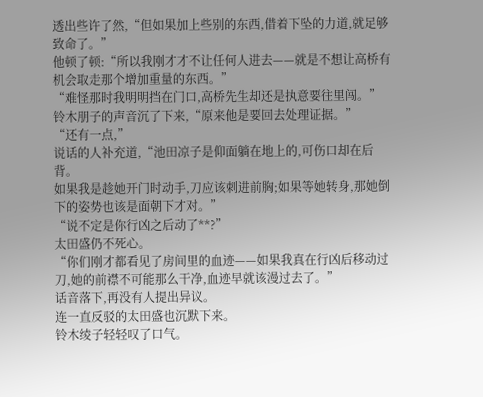透出些许了然,“但如果加上些别的东西,借着下坠的力道,就足够致命了。”
他顿了顿:“所以我刚才才不让任何人进去——就是不想让高桥有机会取走那个增加重量的东西。”
“难怪那时我明明挡在门口,高桥先生却还是执意要往里闯。”
铃木朋子的声音沉了下来,“原来他是要回去处理证据。”
“还有一点,”
说话的人补充道,“池田凉子是仰面躺在地上的,可伤口却在后背。
如果我是趁她开门时动手,刀应该刺进前胸;如果等她转身,那她倒下的姿势也该是面朝下才对。”
“说不定是你行凶之后动了**?”
太田盛仍不死心。
“你们刚才都看见了房间里的血迹——如果我真在行凶后移动过刀,她的前襟不可能那么干净,血迹早就该漫过去了。”
话音落下,再没有人提出异议。
连一直反驳的太田盛也沉默下来。
铃木绫子轻轻叹了口气。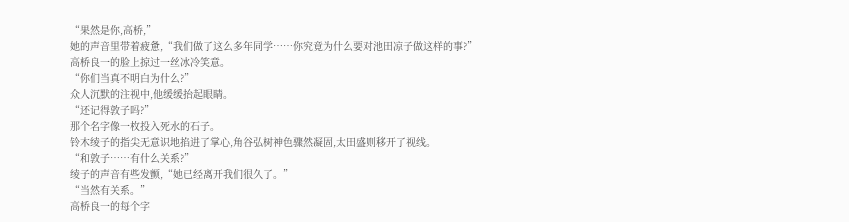“果然是你,高桥,”
她的声音里带着疲惫,“我们做了这么多年同学……你究竟为什么要对池田凉子做这样的事?”
高桥良一的脸上掠过一丝冰冷笑意。
“你们当真不明白为什么?”
众人沉默的注视中,他缓缓抬起眼睛。
“还记得敦子吗?”
那个名字像一枚投入死水的石子。
铃木绫子的指尖无意识地掐进了掌心,角谷弘树神色骤然凝固,太田盛则移开了视线。
“和敦子……有什么关系?”
绫子的声音有些发颤,“她已经离开我们很久了。”
“当然有关系。”
高桥良一的每个字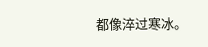都像淬过寒冰。